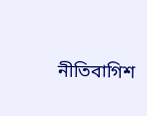নীতিবাগিশ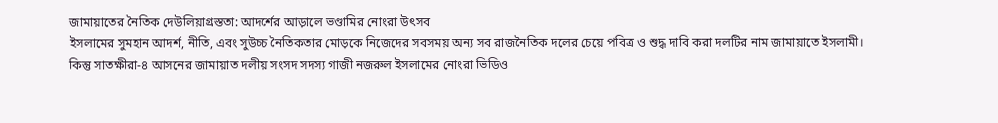জামায়াতের নৈতিক দেউলিয়াগ্রস্ততা: আদর্শের আড়ালে ভণ্ডামির নোংরা উৎসব
ইসলামের সুমহান আদর্শ, নীতি, এবং সুউচ্চ নৈতিকতার মোড়কে নিজেদের সবসময় অন্য সব রাজনৈতিক দলের চেয়ে পবিত্র ও শুদ্ধ দাবি করা দলটির নাম জামায়াতে ইসলামী। কিন্তু সাতক্ষীরা-৪ আসনের জামায়াত দলীয় সংসদ সদস্য গাজী নজরুল ইসলামের নোংরা ভিডিও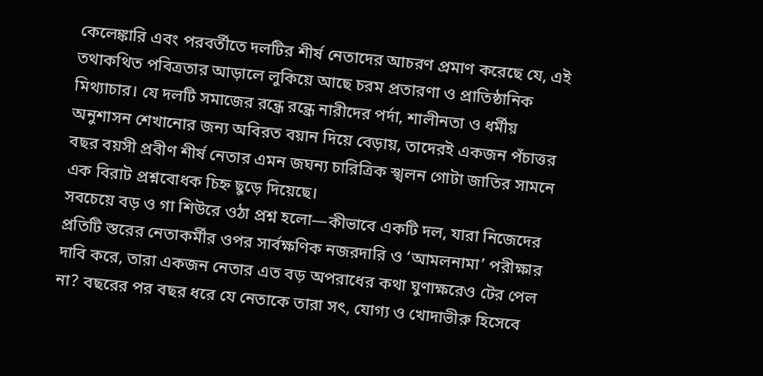কেলেঙ্কারি এবং পরবর্তীতে দলটির শীর্ষ নেতাদের আচরণ প্রমাণ করেছে যে, এই তথাকথিত পবিত্রতার আড়ালে লুকিয়ে আছে চরম প্রতারণা ও প্রাতিষ্ঠানিক মিথ্যাচার। যে দলটি সমাজের রন্ধ্রে রন্ধ্রে নারীদের পর্দা, শালীনতা ও ধর্মীয় অনুশাসন শেখানোর জন্য অবিরত বয়ান দিয়ে বেড়ায়, তাদেরই একজন পঁচাত্তর বছর বয়সী প্রবীণ শীর্ষ নেতার এমন জঘন্য চারিত্রিক স্খলন গোটা জাতির সামনে এক বিরাট প্রশ্নবোধক চিহ্ন ছুড়ে দিয়েছে।
সবচেয়ে বড় ও গা শিউরে ওঠা প্রশ্ন হলো—কীভাবে একটি দল, যারা নিজেদের প্রতিটি স্তরের নেতাকর্মীর ওপর সার্বক্ষণিক নজরদারি ও ‘আমলনামা’ পরীক্ষার দাবি করে, তারা একজন নেতার এত বড় অপরাধের কথা ঘুণাক্ষরেও টের পেল না? বছরের পর বছর ধরে যে নেতাকে তারা সৎ, যোগ্য ও খোদাভীরু হিসেবে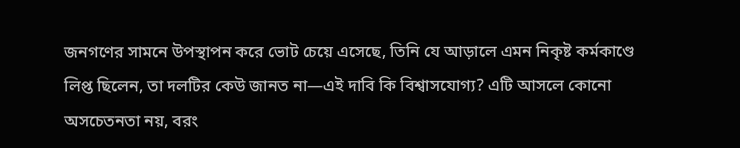জনগণের সামনে উপস্থাপন করে ভোট চেয়ে এসেছে, তিনি যে আড়ালে এমন নিকৃষ্ট কর্মকাণ্ডে লিপ্ত ছিলেন, তা দলটির কেউ জানত না—এই দাবি কি বিশ্বাসযোগ্য? এটি আসলে কোনো অসচেতনতা নয়, বরং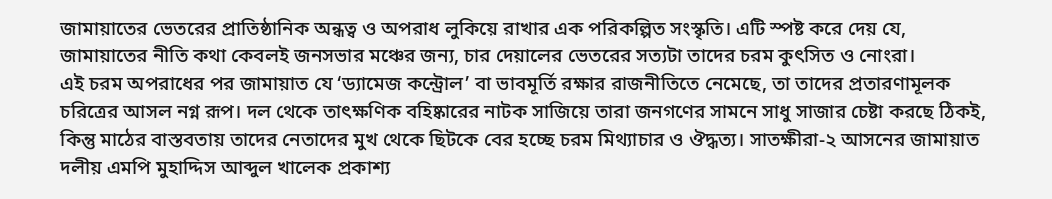জামায়াতের ভেতরের প্রাতিষ্ঠানিক অন্ধত্ব ও অপরাধ লুকিয়ে রাখার এক পরিকল্পিত সংস্কৃতি। এটি স্পষ্ট করে দেয় যে, জামায়াতের নীতি কথা কেবলই জনসভার মঞ্চের জন্য, চার দেয়ালের ভেতরের সত্যটা তাদের চরম কুৎসিত ও নোংরা।
এই চরম অপরাধের পর জামায়াত যে ‘ড্যামেজ কন্ট্রোল’ বা ভাবমূর্তি রক্ষার রাজনীতিতে নেমেছে, তা তাদের প্রতারণামূলক চরিত্রের আসল নগ্ন রূপ। দল থেকে তাৎক্ষণিক বহিষ্কারের নাটক সাজিয়ে তারা জনগণের সামনে সাধু সাজার চেষ্টা করছে ঠিকই, কিন্তু মাঠের বাস্তবতায় তাদের নেতাদের মুখ থেকে ছিটকে বের হচ্ছে চরম মিথ্যাচার ও ঔদ্ধত্য। সাতক্ষীরা-২ আসনের জামায়াত দলীয় এমপি মুহাদ্দিস আব্দুল খালেক প্রকাশ্য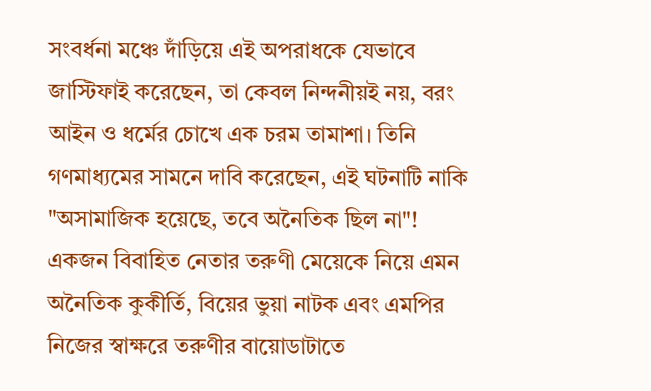সংবর্ধনা মঞ্চে দাঁড়িয়ে এই অপরাধকে যেভাবে জাস্টিফাই করেছেন, তা কেবল নিন্দনীয়ই নয়, বরং আইন ও ধর্মের চোখে এক চরম তামাশা। তিনি গণমাধ্যমের সামনে দাবি করেছেন, এই ঘটনাটি নাকি "অসামাজিক হয়েছে, তবে অনৈতিক ছিল না"! একজন বিবাহিত নেতার তরুণী মেয়েকে নিয়ে এমন অনৈতিক কুকীর্তি, বিয়ের ভুয়া নাটক এবং এমপির নিজের স্বাক্ষরে তরুণীর বায়োডাটাতে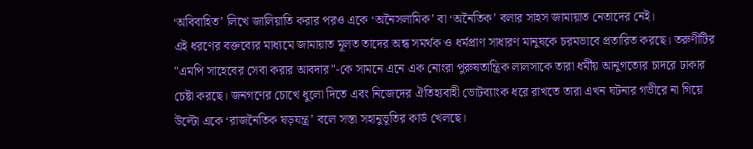‘অবিবাহিত’ লিখে জালিয়াতি করার পরও একে ‘অনৈসলামিক’ বা ‘অনৈতিক’ বলার সাহস জামায়াত নেতাদের নেই।
এই ধরণের বক্তব্যের মাধ্যমে জামায়াত মূলত তাদের অন্ধ সমর্থক ও ধর্মপ্রাণ সাধারণ মানুষকে চরমভাবে প্রতারিত করছে। তরুণীটির "এমপি সাহেবের সেবা করার আবদার"-কে সামনে এনে এক নোংরা পুরুষতান্ত্রিক লালসাকে তারা ধর্মীয় আনুগত্যের চাদরে ঢাকার চেষ্টা করছে। জনগণের চোখে ধুলো দিতে এবং নিজেদের ঐতিহ্যবাহী ভোটব্যাংক ধরে রাখতে তারা এখন ঘটনার গভীরে না গিয়ে উল্টো একে ‘রাজনৈতিক ষড়যন্ত্র’ বলে সস্তা সহানুভূতির কার্ড খেলছে।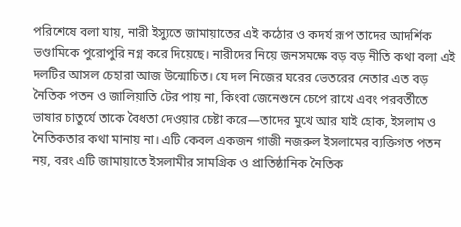পরিশেষে বলা যায়, নারী ইস্যুতে জামায়াতের এই কঠোর ও কদর্য রূপ তাদের আদর্শিক ভণ্ডামিকে পুরোপুরি নগ্ন করে দিয়েছে। নারীদের নিয়ে জনসমক্ষে বড় বড় নীতি কথা বলা এই দলটির আসল চেহারা আজ উন্মোচিত। যে দল নিজের ঘরের ভেতরের নেতার এত বড় নৈতিক পতন ও জালিয়াতি টের পায় না, কিংবা জেনেশুনে চেপে রাখে এবং পরবর্তীতে ভাষার চাতুর্যে তাকে বৈধতা দেওয়ার চেষ্টা করে—তাদের মুখে আর যাই হোক, ইসলাম ও নৈতিকতার কথা মানায় না। এটি কেবল একজন গাজী নজরুল ইসলামের ব্যক্তিগত পতন নয়, বরং এটি জামায়াতে ইসলামীর সামগ্রিক ও প্রাতিষ্ঠানিক নৈতিক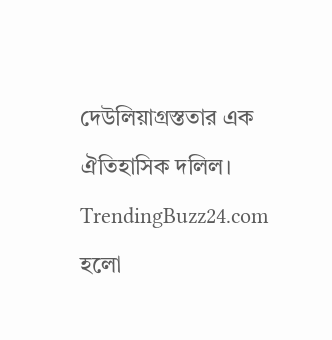দেউলিয়াগ্রস্ততার এক ঐতিহাসিক দলিল।
TrendingBuzz24.com হলো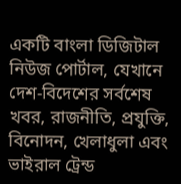একটি বাংলা ডিজিটাল নিউজ পোর্টাল, যেখানে দেশ-বিদেশের সর্বশেষ খবর, রাজনীতি, প্রযুক্তি, বিনোদন, খেলাধুলা এবং ভাইরাল ট্রেন্ড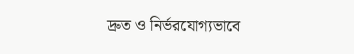দ্রুত ও নির্ভরযোগ্যভাবে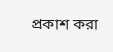প্রকাশ করা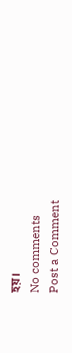হয়।
No comments
Post a Comment